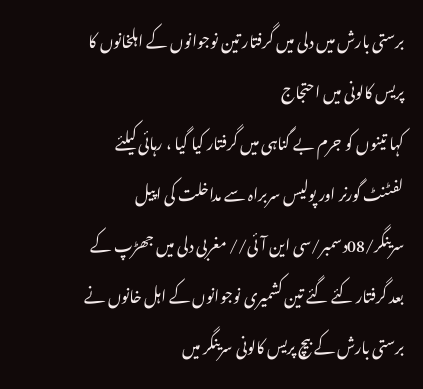برستی بارش میں دلی میں گرفتار تین نوجوانوں کے اہلخانوں کا پریس کالونی میں احتجاج
کہا تینوں کو جرم بے گناہی میں گرفتار کیا گیا ، رہائی کیلئے لفٹنٹ گورنر اور پولیس سربراہ سے مداخلت کی اپیل
سرینگر/08دسمبر/سی این آئی// مغربی دلی میں جھڑپ کے بعد گرفتار کئے گئے تین کشمیری نوجوانوں کے اہل خانوں نے برستی بارش کے بیچ پریس کالونی سرینگر میں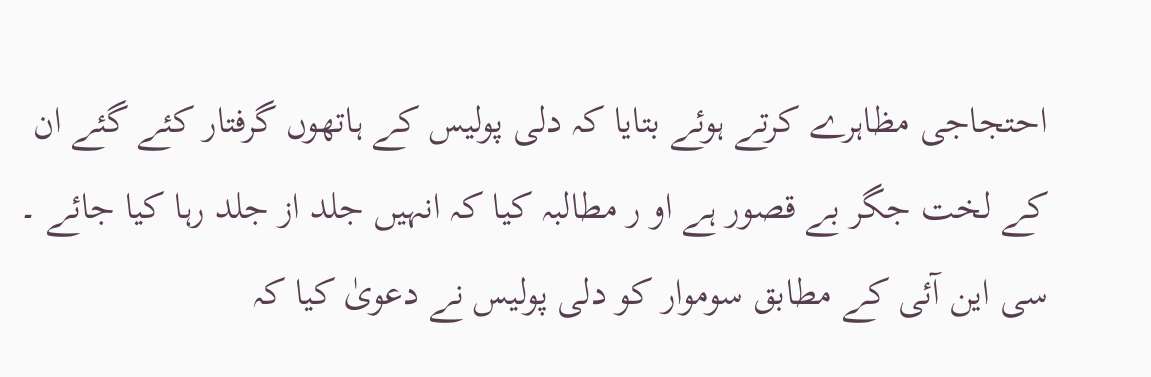احتجاجی مظاہرے کرتے ہوئے بتایا کہ دلی پولیس کے ہاتھوں گرفتار کئے گئے ان کے لخت جگر بے قصور ہے او ر مطالبہ کیا کہ انہیں جلد از جلد رہا کیا جائے ۔ سی این آئی کے مطابق سوموار کو دلی پولیس نے دعویٰ کیا کہ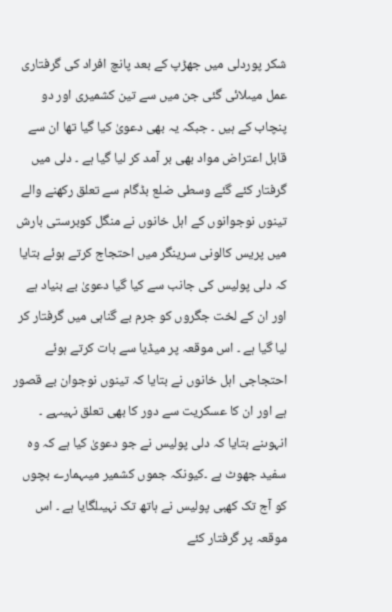شکر پوردلی میں جھڑپ کے بعد پانچ افراد کی گرفتاری عمل میںلائی گئی جن میں سے تین کشمیری اور دو پنچاب کے ہیں ۔ جبکہ یہ بھی دعویٰ کیا گیا تھا ان سے قابل اعتراض مواد بھی بر آمد کر لیا گیا ہے ۔ دلی میں گرفتار کئے گئے وسطی ضلع بڈگام سے تعلق رکھنے والے تینوں نوجوانوں کے اہل خانوں نے منگل کوبرستی بارش میں پریس کالونی سرینگر میں احتجاج کرتے ہوئے بتایا کہ دلی پولیس کی جانب سے کیا گیا دعویٰ بے بنیاد ہے اور ان کے لخت جگروں کو جرم بے گناہی میں گرفتار کر لیا گیا ہے ۔ اس موقعہ پر میڈیا سے بات کرتے ہوئے احتجاجی اہل خانوں نے بتایا کہ تینوں نوجوان بے قصور ہے اور ان کا عسکریت سے دور کا بھی تعلق نہیںہے ۔ انہوںنے بتایا کہ دلی پولیس نے جو دعویٰ کیا ہے کہ وہ سفید جھوٹ ہے ۔کیونکہ جموں کشمیر میںہمارے بچوں کو آج تک کھبی پولیس نے ہاتھ تک نہیںلگایا ہے ۔ اس موقعہ پر گرفتار کئے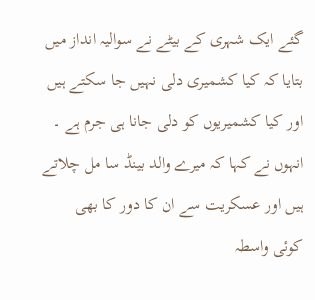گئے ایک شہری کے بیٹے نے سوالیہ انداز میں بتایا کہ کیا کشمیری دلی نہیں جا سکتے ہیں اور کیا کشمیریوں کو دلی جانا ہی جرم ہے ۔ انہوں نے کہا کہ میرے والد بینڈ سا مل چلاتے ہیں اور عسکریت سے ان کا دور کا بھی کوئی واسطہ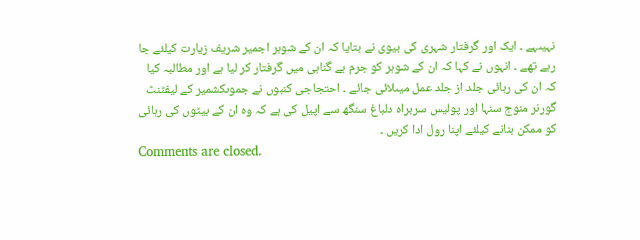نہیںہے ۔ ایک اور گرفتار شہری کی بیوی نے بتایا کہ ان کے شوہر اجمیر شریف زیارت کیلئے جا رہے تھے ۔ انہوں نے کہا کہ ان کے شوہر کو جرم بے گناہی میں گرفتار کر لیا ہے اور مطالبہ کیا کہ ان کی رہائی جلد از جلد عمل میںلائی جائے ۔ احتجاجی کنبوں نے جموںکشمیر کے لیفٹنٹ گورنر منوج سنہا اور پولیس سربراہ دلباغ سنگھ سے اپیل کی ہے کہ وہ ان کے بیٹوں کی رہائی کو ممکن بنانے کیلئے اپنا رول ادا کریں ۔
Comments are closed.